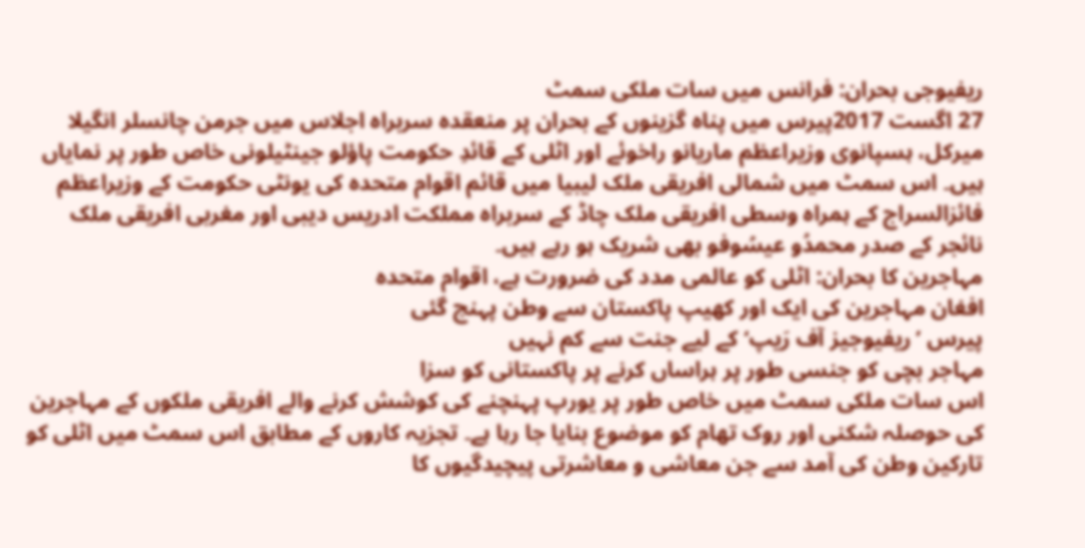ریفیوجی بحران: فرانس میں سات ملکی سمٹ
27 اگست 2017پیرس میں پناہ گزینوں کے بحران پر منعقدہ سربراہ اجلاس میں جرمن چانسلر انگیلا میرکل، ہسپانوی وزیراعظم ماریانو راخوئے اور اٹلی کے قائدِ حکومت پاؤلو جینٹیلونی خاص طور پر نمایاں ہیں۔ اس سمٹ میں شمالی افریقی ملک لیبیا میں قائم اقوام متحدہ کی یونٹی حکومت کے وزیراعظم فائزالسراج کے ہمراہ وسطی افریقی ملک چاڈ کے سربراہ مملکت ادریس دیبی اور مغربی افریقی ملک نائجر کے صدر محمدُو عیسُوفو بھی شریک ہو رہے ہیں۔
مہاجرین کا بحران: اٹلی کو عالمی مدد کی ضرورت ہے، اقوام متحدہ
افغان مہاجرین کی ایک اور کھیپ پاکستان سے وطن پہنچ گئی
پیرس ’ریفیوجیز آف رَیپ‘ کے لیے جنت سے کم نہیں
مہاجر بچی کو جنسی طور پر ہراساں کرنے پر پاکستانی کو سزا
اس سات ملکی سمٹ میں خاص طور پر یورپ پہنچنے کی کوشش کرنے والے افریقی ملکوں کے مہاجرین کی حوصلہ شکنی اور روک تھام کو موضوع بنایا جا رہا ہے۔ تجزیہ کاروں کے مطابق اس سمٹ میں اٹلی کو تارکین وطن کی آمد سے جن معاشی و معاشرتی پیچیدگیوں کا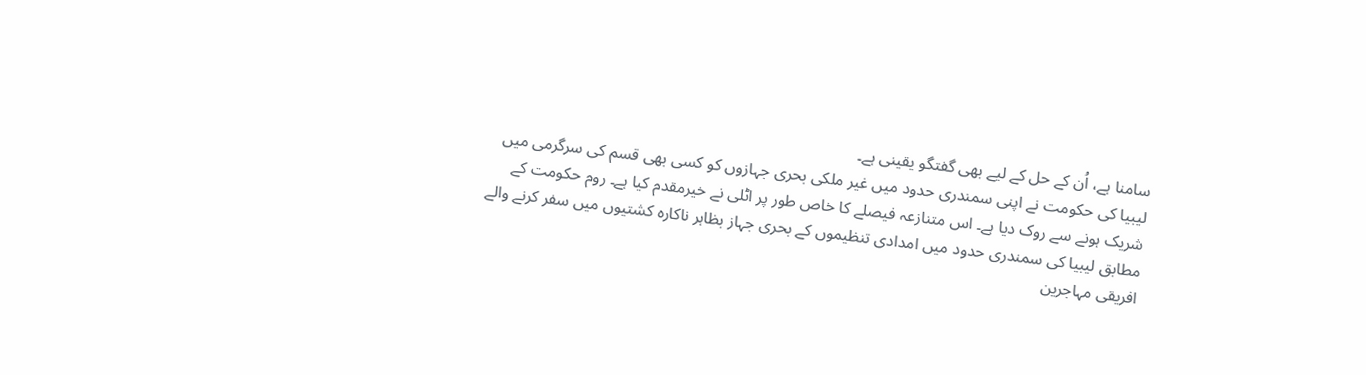سامنا ہے، اُن کے حل کے لیے بھی گفتگو یقینی ہے۔
لیبیا کی حکومت نے اپنی سمندری حدود میں غیر ملکی بحری جہازوں کو کسی بھی قسم کی سرگرمی میں شریک ہونے سے روک دیا ہے۔ اس متنازعہ فیصلے کا خاص طور پر اٹلی نے خیرمقدم کیا ہے۔ روم حکومت کے مطابق لیبیا کی سمندری حدود میں امدادی تنظیموں کے بحری جہاز بظاہر ناکارہ کشتیوں میں سفر کرنے والے افریقی مہاجرین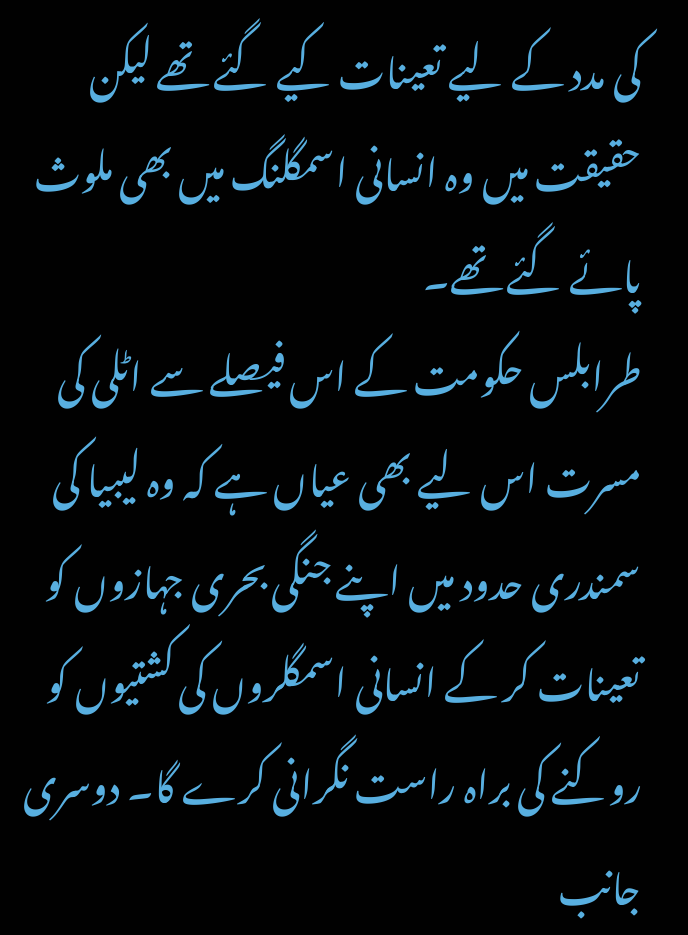کی مدد کے لیے تعینات کیے گئے تھے لیکن حقیقت میں وہ انسانی اسمگلنگ میں بھی ملوث پائے گئے تھے۔
طرابلس حکومت کے اس فیصلے سے اٹلی کی مسرت اس لیے بھی عیاں ہے کہ وہ لیبیا کی سمندری حدود میں اپنے جنگی بحری جہازوں کو تعینات کر کے انسانی اسمگلروں کی کشتیوں کو روکنے کی براہ راست نگرانی کرے گا۔ دوسری جانب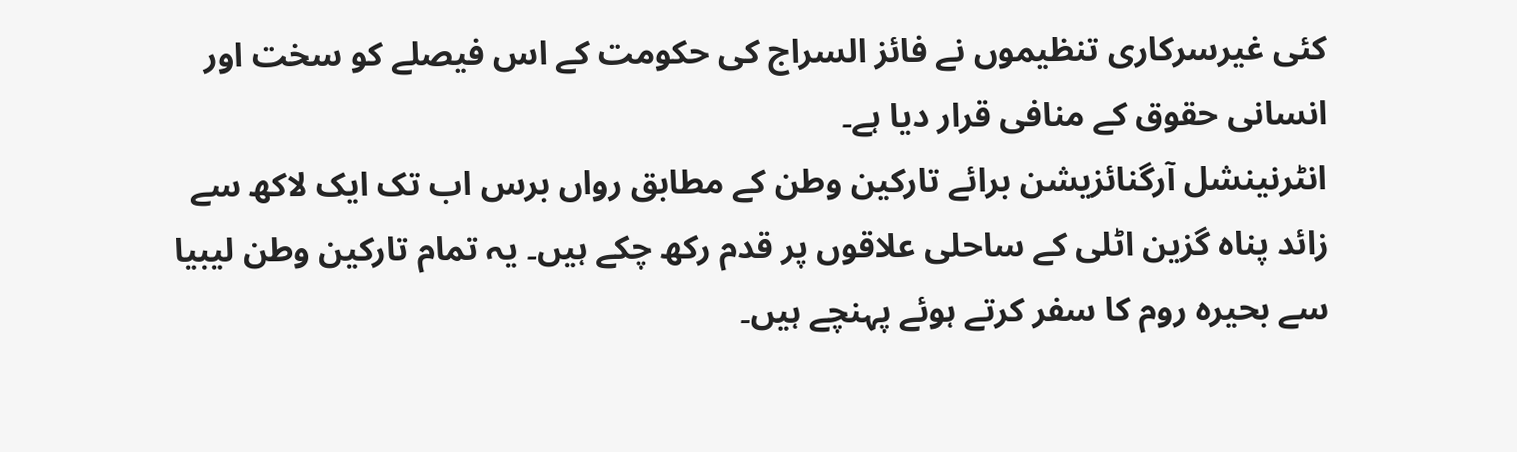کئی غیرسرکاری تنظیموں نے فائز السراج کی حکومت کے اس فیصلے کو سخت اور انسانی حقوق کے منافی قرار دیا ہے۔
انٹرنینشل آرگنائزیشن برائے تارکین وطن کے مطابق رواں برس اب تک ایک لاکھ سے زائد پناہ گزین اٹلی کے ساحلی علاقوں پر قدم رکھ چکے ہیں۔ یہ تمام تارکین وطن لیبیا سے بحیرہ روم کا سفر کرتے ہوئے پہنچے ہیں۔